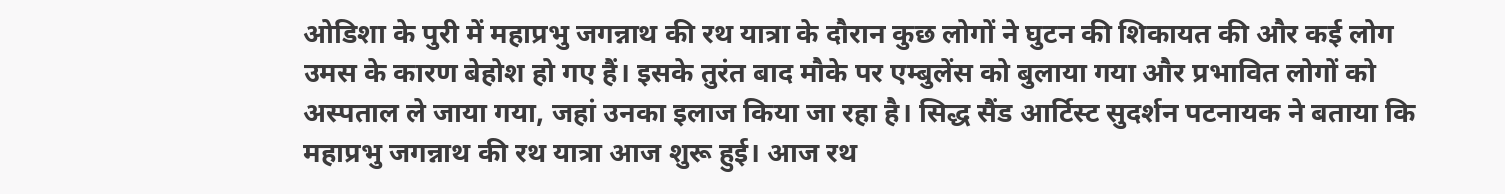ओडिशा के पुरी में महाप्रभु जगन्नाथ की रथ यात्रा के दौरान कुछ लोगों ने घुटन की शिकायत की और कई लोग उमस के कारण बेहोश हो गए हैं। इसके तुरंत बाद मौके पर एम्बुलेंस को बुलाया गया और प्रभावित लोगों को अस्पताल ले जाया गया, जहां उनका इलाज किया जा रहा है। सिद्ध सैंड आर्टिस्ट सुदर्शन पटनायक ने बताया कि महाप्रभु जगन्नाथ की रथ यात्रा आज शुरू हुई। आज रथ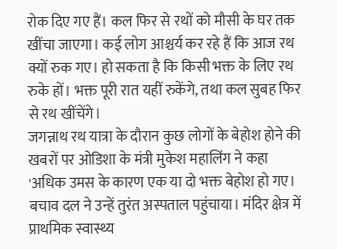रोक दिए गए हैं। कल फिर से रथों को मौसी के घर तक खींचा जाएगा। कई लोग आश्चर्य कर रहे हैं कि आज रथ क्यों रुक गए। हो सकता है कि किसी भक्त के लिए रथ रुके हों। भक्त पूरी रात यहीं रुकेंगे, तथा कल सुबह फिर से रथ खींचेंगे।
जगन्नाथ रथ यात्रा के दौरान कुछ लोगों के बेहोश होने की खबरों पर ओडिशा के मंत्री मुकेश महालिंग ने कहा 'अधिक उमस के कारण एक या दो भक्त बेहोश हो गए। बचाव दल ने उन्हें तुरंत अस्पताल पहुंचाया। मंदिर क्षेत्र में प्राथमिक स्वास्थ्य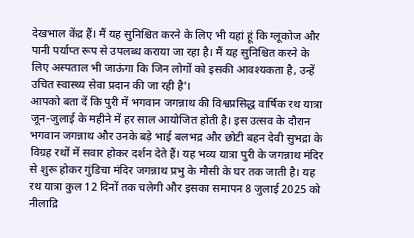देखभाल केंद्र हैं। मैं यह सुनिश्चित करने के लिए भी यहां हूं कि ग्लूकोज और पानी पर्याप्त रूप से उपलब्ध कराया जा रहा है। मैं यह सुनिश्चित करने के लिए अस्पताल भी जाऊंगा कि जिन लोगों को इसकी आवश्यकता है, उन्हें उचित स्वास्थ्य सेवा प्रदान की जा रही है'।
आपको बता दें कि पुरी में भगवान जगन्नाथ की विश्वप्रसिद्ध वार्षिक रथ यात्रा जून-जुलाई के महीने में हर साल आयोजित होती है। इस उत्सव के दौरान भगवान जगन्नाथ और उनके बड़े भाई बलभद्र और छोटी बहन देवी सुभद्रा के विग्रह रथों में सवार होकर दर्शन देते हैं। यह भव्य यात्रा पुरी के जगन्नाथ मंदिर से शुरू होकर गुंडिचा मंदिर जगन्नाथ प्रभु के मौसी के घर तक जाती है। यह रथ यात्रा कुल 12 दिनों तक चलेगी और इसका समापन 8 जुलाई 2025 को नीलाद्रि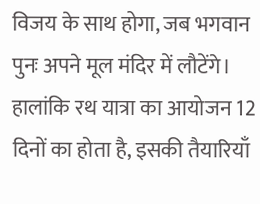विजय के साथ होगा, जब भगवान पुनः अपने मूल मंदिर में लौटेंगे। हालांकि रथ यात्रा का आयोजन 12 दिनों का होता है, इसकी तैयारियाँ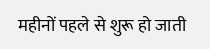महीनों पहले से शुरू हो जाती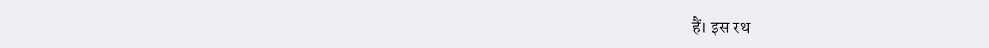हैं। इस रथ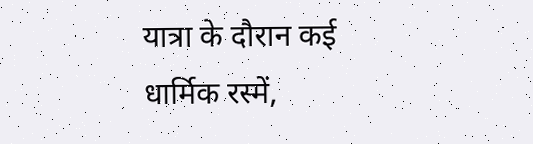यात्रा के दौरान कई धार्मिक रस्में,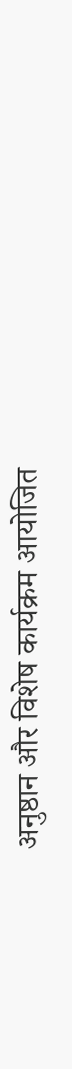अनुष्ठान और विशेष कार्यक्रम आयोजित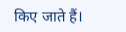किए जाते हैं।